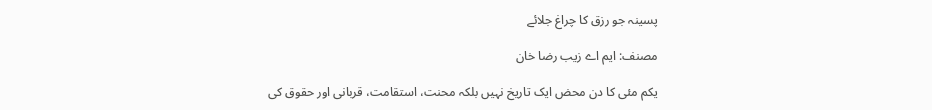پسینہ جو رزق کا چراغ جلائے

مصنف: ایم اے زیب رضا خان

یکم مئی کا دن محض ایک تاریخ نہیں بلکہ محنت، استقامت، قربانی اور حقوق کی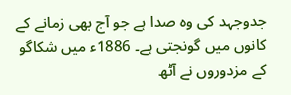جدوجہد کی وہ صدا ہے جو آج بھی زمانے کے کانوں میں گونجتی ہے۔ 1886ء میں شکاگو کے مزدوروں نے آٹھ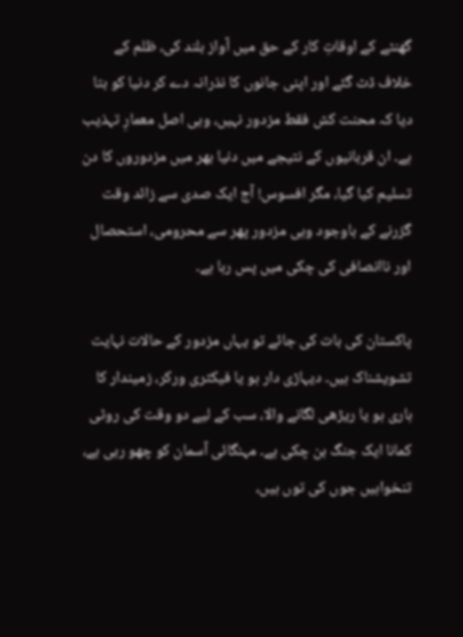گھنٹے کے اوقاتِ کار کے حق میں آواز بلند کی، ظلم کے خلاف ڈٹ گئے اور اپنی جانوں کا نذرانہ دے کر دنیا کو بتا دیا کہ محنت کش فقط مزدور نہیں، وہی اصل معمارِ تہذیب ہے۔ ان قربانیوں کے نتیجے میں دنیا بھر میں مزدوروں کا دن تسلیم کیا گیا، مگر افسوس! آج ایک صدی سے زائد وقت گزرنے کے باوجود وہی مزدور پھر سے محرومی، استحصال اور ناانصافی کی چکی میں پس رہا ہے۔

پاکستان کی بات کی جائے تو یہاں مزدور کے حالات نہایت تشویشناک ہیں۔ دیہاڑی دار ہو یا فیکٹری ورکر، زمیندار کا ہاری ہو یا ریڑھی لگانے والا، سب کے لیے دو وقت کی روٹی کمانا ایک جنگ بن چکی ہے۔ مہنگائی آسمان کو چھو رہی ہے، تنخواہیں جوں کی توں ہیں،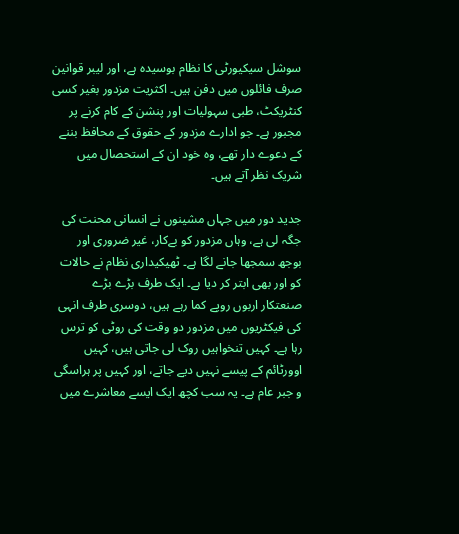سوشل سیکیورٹی کا نظام بوسیدہ ہے، اور لیبر قوانین صرف فائلوں میں دفن ہیں۔ اکثریت مزدور بغیر کسی کنٹریکٹ، طبی سہولیات اور پنشن کے کام کرنے پر مجبور ہے۔ جو ادارے مزدور کے حقوق کے محافظ بننے کے دعوے دار تھے، وہ خود ان کے استحصال میں شریک نظر آتے ہیں۔

جدید دور میں جہاں مشینوں نے انسانی محنت کی جگہ لی ہے، وہاں مزدور کو بےکار، غیر ضروری اور بوجھ سمجھا جانے لگا ہے۔ ٹھیکیداری نظام نے حالات کو اور بھی ابتر کر دیا ہے۔ ایک طرف بڑے بڑے صنعتکار اربوں روپے کما رہے ہیں، دوسری طرف انہی کی فیکٹریوں میں مزدور دو وقت کی روٹی کو ترس رہا ہے۔ کہیں تنخواہیں روک لی جاتی ہیں، کہیں اوورٹائم کے پیسے نہیں دیے جاتے، اور کہیں پر ہراسگی و جبر عام ہے۔ یہ سب کچھ ایک ایسے معاشرے میں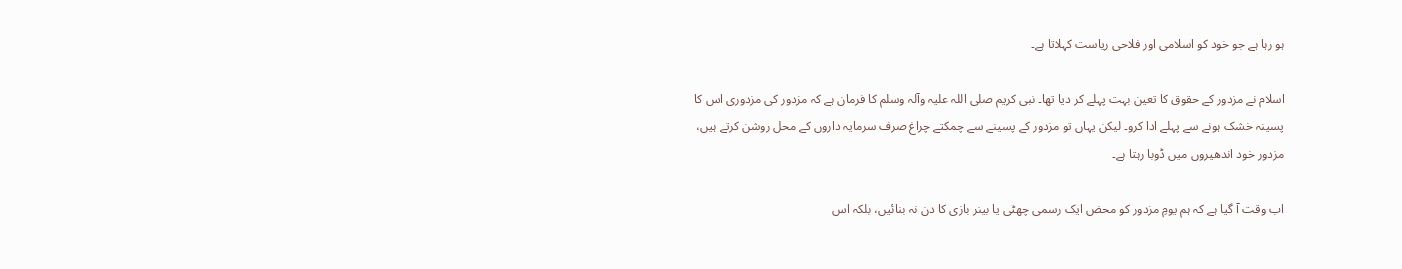ہو رہا ہے جو خود کو اسلامی اور فلاحی ریاست کہلاتا ہے۔

اسلام نے مزدور کے حقوق کا تعین بہت پہلے کر دیا تھا۔ نبی کریم صلی اللہ علیہ وآلہ وسلم کا فرمان ہے کہ مزدور کی مزدوری اس کا پسینہ خشک ہونے سے پہلے ادا کرو۔ لیکن یہاں تو مزدور کے پسینے سے چمکتے چراغ صرف سرمایہ داروں کے محل روشن کرتے ہیں، مزدور خود اندھیروں میں ڈوبا رہتا ہے۔

اب وقت آ گیا ہے کہ ہم یومِ مزدور کو محض ایک رسمی چھٹی یا بینر بازی کا دن نہ بنائیں، بلکہ اس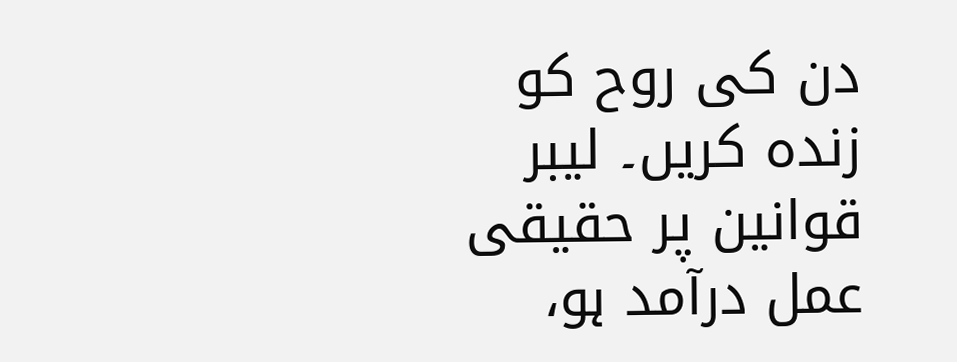دن کی روح کو زندہ کریں۔ لیبر قوانین پر حقیقی عمل درآمد ہو،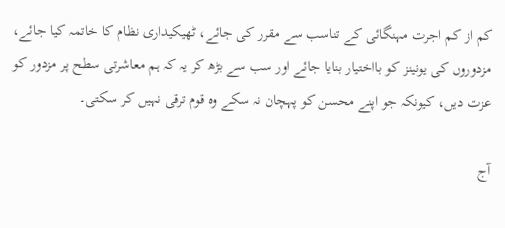کم از کم اجرت مہنگائی کے تناسب سے مقرر کی جائے، ٹھیکیداری نظام کا خاتمہ کیا جائے، مزدوروں کی یونینز کو بااختیار بنایا جائے اور سب سے بڑھ کر یہ کہ ہم معاشرتی سطح پر مزدور کو عزت دیں، کیونکہ جو اپنے محسن کو پہچان نہ سکے وہ قوم ترقی نہیں کر سکتی۔

آج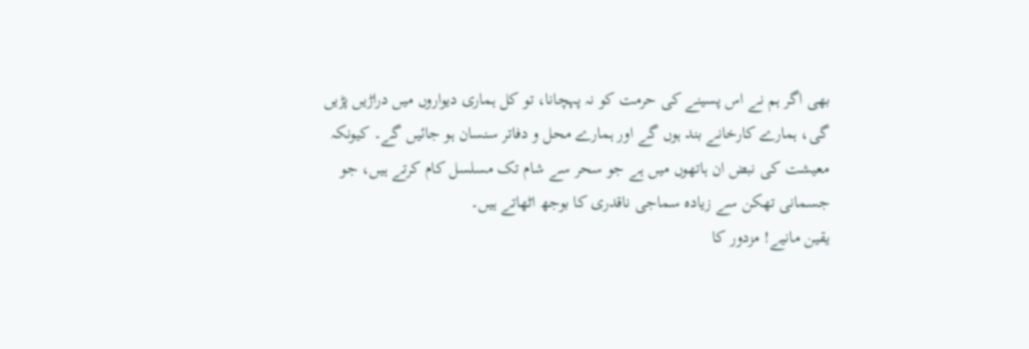بھی اگر ہم نے اس پسینے کی حرمت کو نہ پہچانا، تو کل ہماری دیواروں میں دراڑیں پڑیں گی، ہمارے کارخانے بند ہوں گے اور ہمارے محل و دفاتر سنسان ہو جائیں گے۔ کیونکہ معیشت کی نبض ان ہاتھوں میں ہے جو سحر سے شام تک مسلسل کام کرتے ہیں، جو جسمانی تھکن سے زیادہ سماجی ناقدری کا بوجھ اٹھاتے ہیں۔
یقین مانیے! مزدور کا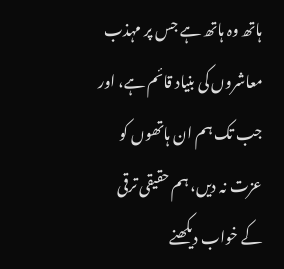ہاتھ وہ ہاتھ ہے جس پر مہذب معاشروں کی بنیاد قائم ہے، اور جب تک ہم ان ہاتھوں کو عزت نہ دیں، ہم حقیقی ترقی کے خواب دیکھنے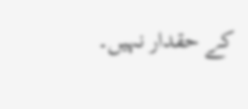کے حقدار نہیں۔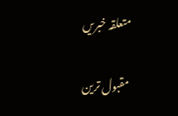متعلقہ خبریں

مقبول ترین